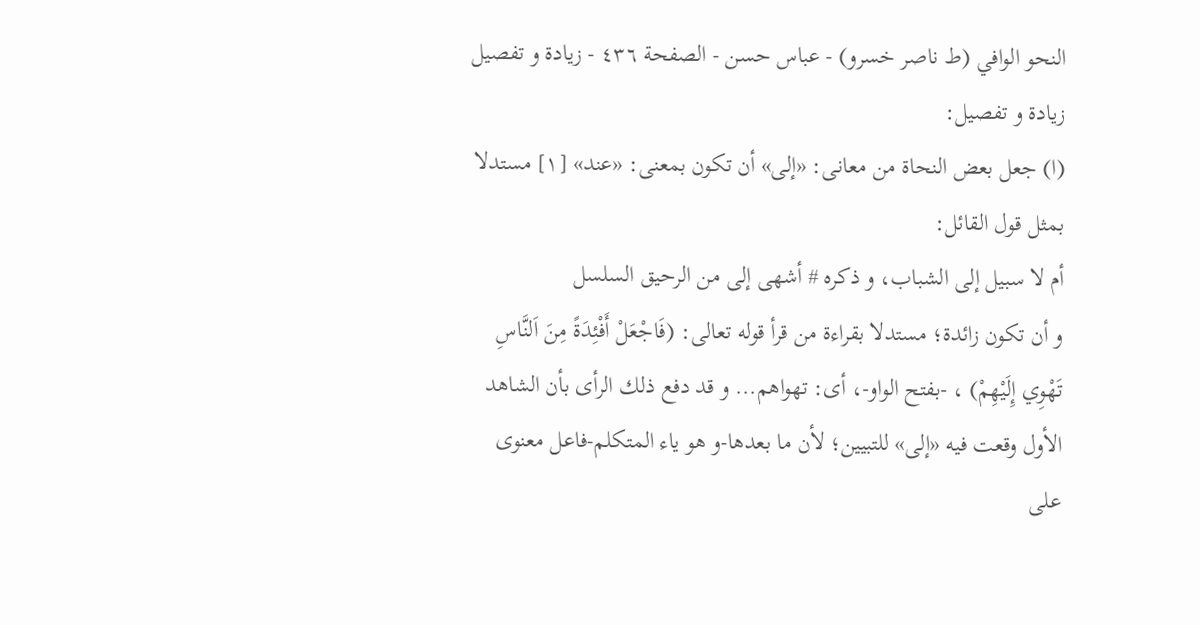النحو الوافي (ط ناصر خسرو) - عباس حسن - الصفحة ٤٣٦ - زيادة و تفصيل
زيادة و تفصيل:
(ا) جعل بعض النحاة من معانى: «إلى» أن تكون بمعنى: «عند» [١] مستدلا بمثل قول القائل:
أم لا سبيل إلى الشباب، و ذكره # أشهى إلى من الرحيق السلسل
و أن تكون زائدة؛ مستدلا بقراءة من قرأ قوله تعالى: (فَاجْعَلْ أَفْئِدَةً مِنَ اَلنَّاسِ تَهْوِي إِلَيْهِمْ) ، -بفتح الواو-، أى: تهواهم... و قد دفع ذلك الرأى بأن الشاهد الأول وقعت فيه «إلى» للتبيين؛ لأن ما بعدها-و هو ياء المتكلم-فاعل معنوى على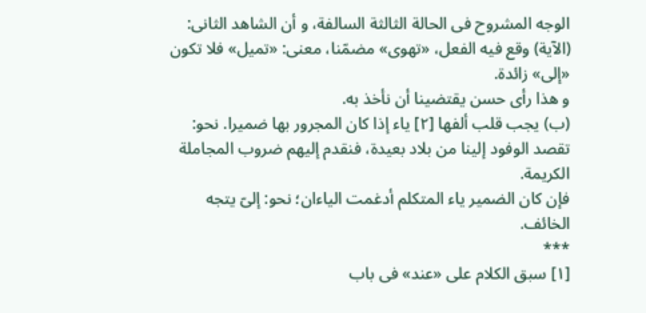الوجه المشروح فى الحالة الثالثة السالفة، و أن الشاهد الثانى: (الآية) وقع فيه الفعل، «تهوى» مضمّنا، معنى: «تميل» فلا تكون «إلى» زائدة.
و هذا رأى حسن يقتضينا أن نأخذ به.
(ب) يجب قلب ألفها [٢] ياء إذا كان المجرور بها ضميرا. نحو: تقصد الوفود إلينا من بلاد بعيدة، فنقدم إليهم ضروب المجاملة الكريمة.
فإن كان الضمير ياء المتكلم أدغمت الياءان؛ نحو: إلىّ يتجه الخائف.
***
[١] سبق الكلام على «عند» فى باب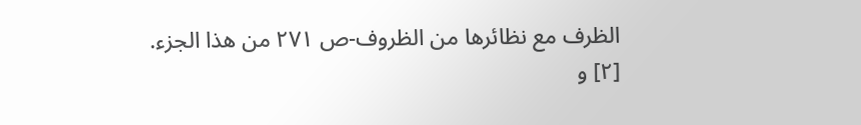الظرف مع نظائرها من الظروف-ص ٢٧١ من هذا الجزء.
[٢] و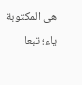هى المكتوبة ياء؛ تبعا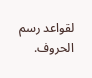لقواعد رسم الحروف.